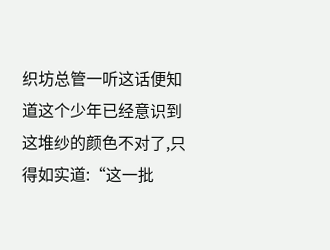织坊总管一听这话便知道这个少年已经意识到这堆纱的颜色不对了,只得如实道:“这一批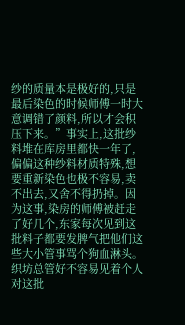纱的质量本是极好的,只是最后染色的时候师傅一时大意调错了颜料,所以才会积压下来。”事实上,这批纱料堆在库房里都快一年了,偏偏这种纱料材质特殊,想要重新染色也极不容易,卖不出去,又舍不得扔掉。因为这事,染房的师傅被赶走了好几个,东家每次见到这批料子都要发脾气把他们这些大小管事骂个狗血淋头。
织坊总管好不容易见着个人对这批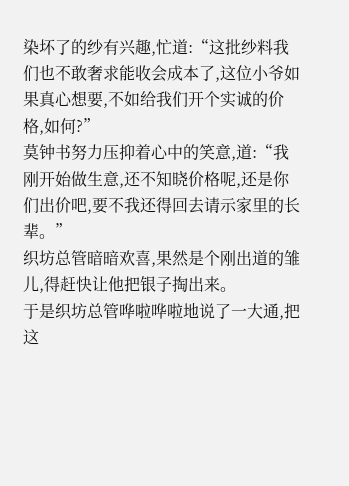染坏了的纱有兴趣,忙道:“这批纱料我们也不敢奢求能收会成本了,这位小爷如果真心想要,不如给我们开个实诚的价格,如何?”
莫钟书努力压抑着心中的笑意,道:“我刚开始做生意,还不知晓价格呢,还是你们出价吧,要不我还得回去请示家里的长辈。”
织坊总管暗暗欢喜,果然是个刚出道的雏儿,得赶快让他把银子掏出来。
于是织坊总管哗啦哗啦地说了一大通,把这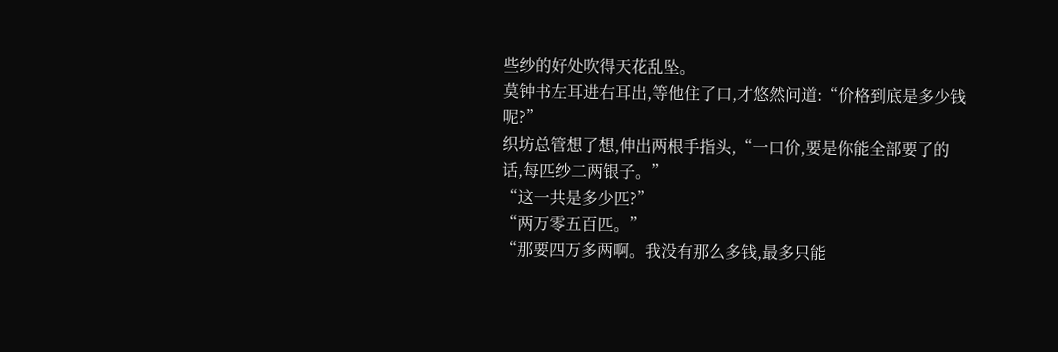些纱的好处吹得天花乱坠。
莫钟书左耳进右耳出,等他住了口,才悠然问道:“价格到底是多少钱呢?”
织坊总管想了想,伸出两根手指头,“一口价,要是你能全部要了的话,每匹纱二两银子。”
“这一共是多少匹?”
“两万零五百匹。”
“那要四万多两啊。我没有那么多钱,最多只能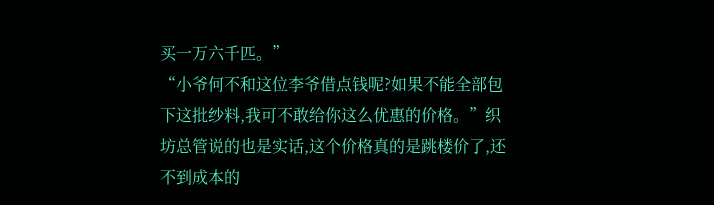买一万六千匹。”
“小爷何不和这位李爷借点钱呢?如果不能全部包下这批纱料,我可不敢给你这么优惠的价格。”织坊总管说的也是实话,这个价格真的是跳楼价了,还不到成本的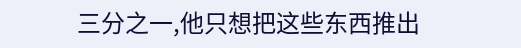三分之一,他只想把这些东西推出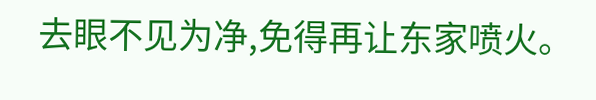去眼不见为净,免得再让东家喷火。